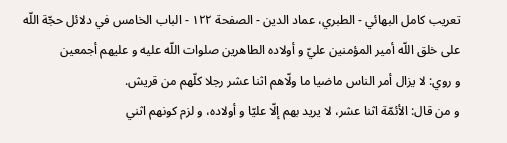تعريب كامل البهائي - الطبري، عماد الدين - الصفحة ١٢٢ - الباب الخامس في دلائل حجّة اللّه على خلق اللّه أمير المؤمنين عليّ و أولاده الطاهرين صلوات اللّه عليه و عليهم أجمعين
و روي: لا يزال أمر الناس ماضيا ما ولّاهم اثنا عشر رجلا كلّهم من قريش.
و من قال: الأئمّة اثنا عشر، لا يريد بهم إلّا عليّا و أولاده، و لزم كونهم اثني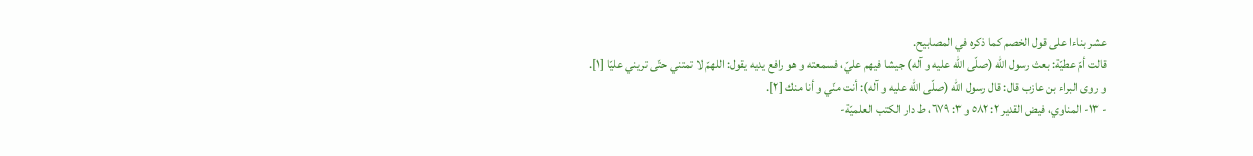عشر بناءا على قول الخصم كما ذكره في المصابيح.
قالت أمّ عطيّة: بعث رسول اللّه (صلّى اللّه عليه و آله) جيشا فيهم عليّ، فسمعته و هو رافع يديه يقول: اللهمّ لا تمتني حتّى تريني عليّا [١].
و روى البراء بن عازب قال: قال رسول اللّه (صلّى اللّه عليه و آله): أنت منّي و أنا منك [٢].
- ١٣- المناوي، فيض القدير ٢: ٥٨٢ و ٣: ٦٧٩، ط دار الكتب العلميّة-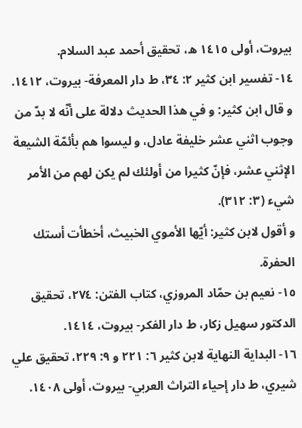بيروت، أولى ١٤١٥ ه، تحقيق أحمد عبد السلام.
١٤- تفسير ابن كثير ٢: ٣٤، ط دار المعرفة- بيروت، ١٤١٢.
و قال ابن كثير: و في هذا الحديث دلالة على أنّه لا بدّ من وجوب اثني عشر خليفة عادل، و ليسوا هم بأئمّة الشيعة الإثني عشر، فإنّ كثيرا من أولئك لم يكن لهم من الأمر شيء (٣: ٣١٢).
و أقول لابن كثير: أيّها الأموي الخبيث، أخطأت أستك الحفرة.
١٥- نعيم بن حمّاد المروزي، كتاب الفتن: ٢٧٤، تحقيق الدكتور سهيل زكار، ط دار الفكر- بيروت، ١٤١٤.
١٦- البداية النهاية لابن كثير ٦: ٢٢١ و ٩: ٢٢٩، تحقيق علي شيري، ط دار إحياء التراث العربي- بيروت، أولى ١٤٠٨.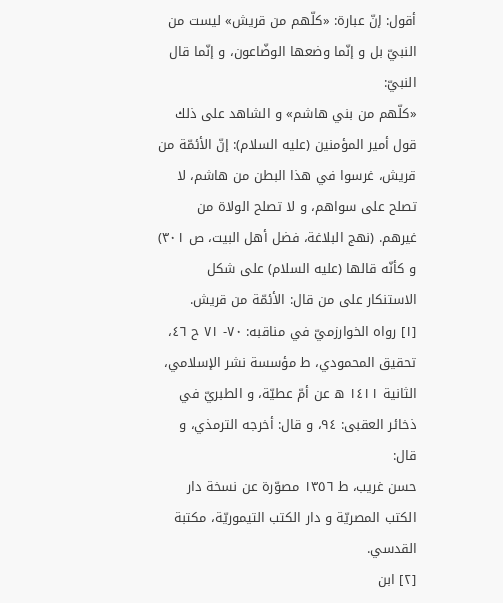أقول: إنّ عبارة: «كلّهم من قريش» ليست من النبيّ بل و إنّما وضعها الوضّاعون، و إنّما قال النبيّ:
«كلّهم من بني هاشم» و الشاهد على ذلك قول أمير المؤمنين (عليه السلام): إنّ الأئمّة من قريش، غرسوا في هذا البطن من هاشم، لا تصلح على سواهم، و لا تصلح الولاة من غيرهم. (نهج البلاغة، فضل أهل البيت، ص ٣٠١) و كأنّه قالها (عليه السلام) على شكل الاستنكار على من قال: الأئمّة من قريش.
[١] رواه الخوارزميّ في مناقبه: ٧٠- ٧١ ح ٤٦، تحقيق المحمودي، ط مؤسسة نشر الإسلامي، الثانية ١٤١١ ه عن أمّ عطيّة، و الطبريّ في ذخائر العقبى: ٩٤، و قال: أخرجه الترمذي، و قال:
حسن غريب، ط ١٣٥٦ مصوّرة عن نسخة دار الكتب المصريّة و دار الكتب التيموريّة، مكتبة القدسي.
[٢] ابن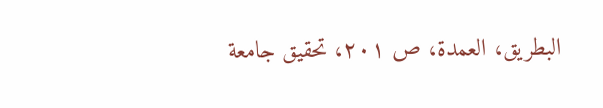البطريق، العمدة، ص ٢٠١، تحقيق جامعة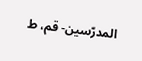المدرّسين- قم، ط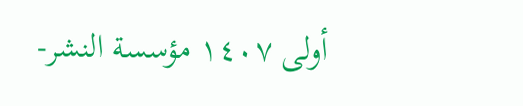أولى ١٤٠٧ مؤسسة النشر-